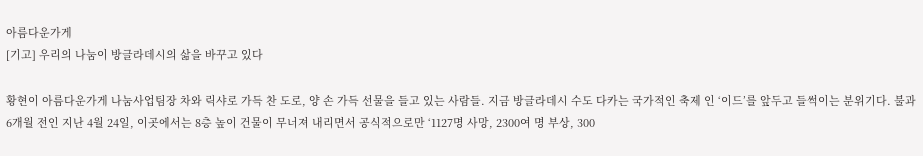아름다운가게
[기고] 우리의 나눔이 방글라데시의 삶을 바꾸고 있다

황현이 아름다운가게 나눔사업팀장 차와 릭샤로 가득 찬 도로, 양 손 가득 선물을 들고 있는 사람들. 지금 방글라데시 수도 다카는 국가적인 축제 인 ‘이드’를 앞두고 들썩이는 분위기다. 불과 6개월 전인 지난 4월 24일, 이곳에서는 8층 높이 건물이 무너져 내리면서 공식적으로만 ‘1127명 사망, 2300여 명 부상, 300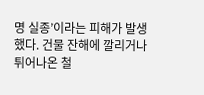명 실종’이라는 피해가 발생했다. 건물 잔해에 깔리거나 튀어나온 철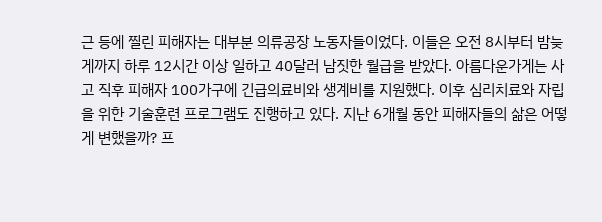근 등에 찔린 피해자는 대부분 의류공장 노동자들이었다. 이들은 오전 8시부터 밤늦게까지 하루 12시간 이상 일하고 40달러 남짓한 월급을 받았다. 아름다운가게는 사고 직후 피해자 100가구에 긴급의료비와 생계비를 지원했다. 이후 심리치료와 자립을 위한 기술훈련 프로그램도 진행하고 있다. 지난 6개월 동안 피해자들의 삶은 어떻게 변했을까? 프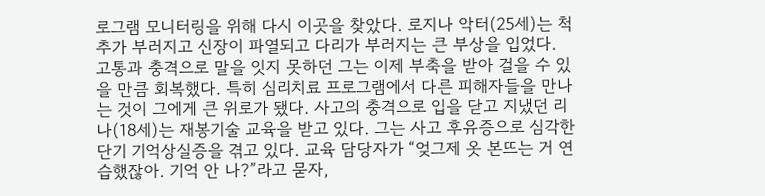로그램 모니터링을 위해 다시 이곳을 찾았다. 로지나 악터(25세)는 척추가 부러지고 신장이 파열되고 다리가 부러지는 큰 부상을 입었다. 고통과 충격으로 말을 잇지 못하던 그는 이제 부축을 받아 걸을 수 있을 만큼 회복했다. 특히 심리치료 프로그램에서 다른 피해자들을 만나는 것이 그에게 큰 위로가 됐다. 사고의 충격으로 입을 닫고 지냈던 리나(18세)는 재봉기술 교육을 받고 있다. 그는 사고 후유증으로 심각한 단기 기억상실증을 겪고 있다. 교육 담당자가 “엊그제 옷 본뜨는 거 연습했잖아. 기억 안 나?”라고 묻자,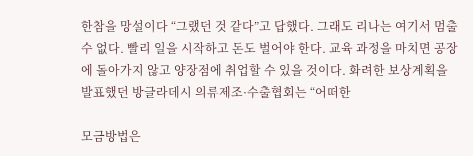한참을 망설이다 “그랬던 것 같다”고 답했다. 그래도 리나는 여기서 멈출 수 없다. 빨리 일을 시작하고 돈도 벌어야 한다. 교육 과정을 마치면 공장에 돌아가지 않고 양장점에 취업할 수 있을 것이다. 화려한 보상계획을 발표했던 방글라데시 의류제조·수출협회는 “어떠한

모금방법은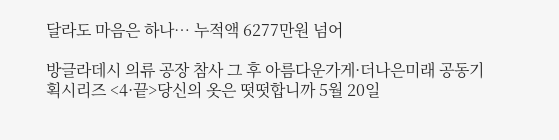달라도 마음은 하나… 누적액 6277만원 넘어

방글라데시 의류 공장 참사 그 후 아름다운가게·더나은미래 공동기획시리즈 <4·끝>당신의 옷은 떳떳합니까 5월 20일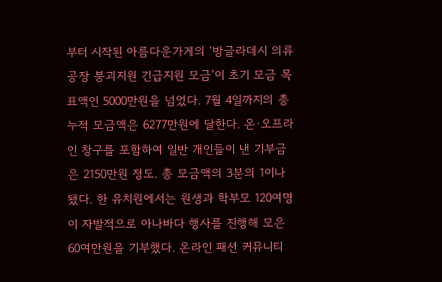부터 시작된 아름다운가게의 ‘방글라데시 의류 공장 붕괴지원 긴급지원 모금’이 초기 모금 목표액인 5000만원을 넘었다. 7월 4일까지의 총 누적 모금액은 6277만원에 달한다. 온·오프라인 창구를 포함하여 일반 개인들이 낸 기부금은 2150만원 정도. 총 모금액의 3분의 1이나 됐다. 한 유치원에서는 원생과 학부모 120여명이 자발적으로 아나바다 행사를 진행해 모은 60여만원을 기부했다. 온라인 패션 커뮤니티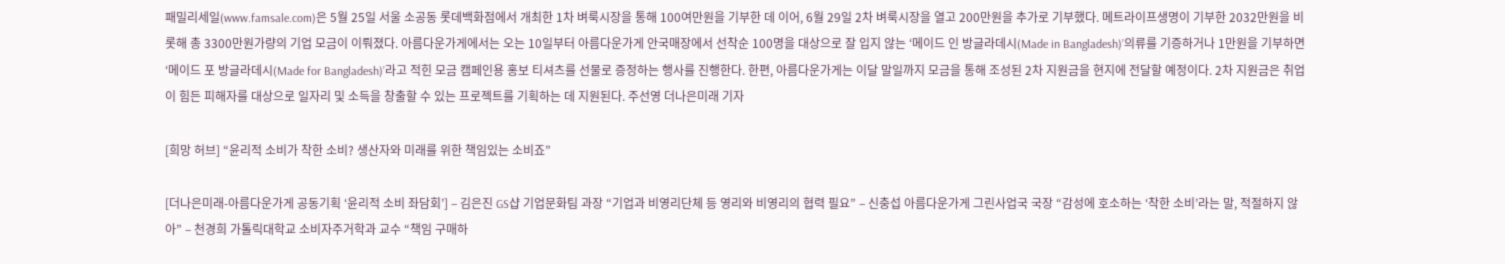패밀리세일(www.famsale.com)은 5월 25일 서울 소공동 롯데백화점에서 개최한 1차 벼룩시장을 통해 100여만원을 기부한 데 이어, 6월 29일 2차 벼룩시장을 열고 200만원을 추가로 기부했다. 메트라이프생명이 기부한 2032만원을 비롯해 총 3300만원가량의 기업 모금이 이뤄졌다. 아름다운가게에서는 오는 10일부터 아름다운가게 안국매장에서 선착순 100명을 대상으로 잘 입지 않는 ‘메이드 인 방글라데시(Made in Bangladesh)’의류를 기증하거나 1만원을 기부하면 ‘메이드 포 방글라데시(Made for Bangladesh)’라고 적힌 모금 캠페인용 홍보 티셔츠를 선물로 증정하는 행사를 진행한다. 한편, 아름다운가게는 이달 말일까지 모금을 통해 조성된 2차 지원금을 현지에 전달할 예정이다. 2차 지원금은 취업이 힘든 피해자를 대상으로 일자리 및 소득을 창출할 수 있는 프로젝트를 기획하는 데 지원된다. 주선영 더나은미래 기자

[희망 허브] “윤리적 소비가 착한 소비? 생산자와 미래를 위한 책임있는 소비죠”

[더나은미래-아름다운가게 공동기획 ‘윤리적 소비 좌담회’] – 김은진 GS샵 기업문화팀 과장 “기업과 비영리단체 등 영리와 비영리의 협력 필요” – 신충섭 아름다운가게 그린사업국 국장 “감성에 호소하는 ‘착한 소비’라는 말, 적절하지 않아” – 천경희 가톨릭대학교 소비자주거학과 교수 “책임 구매하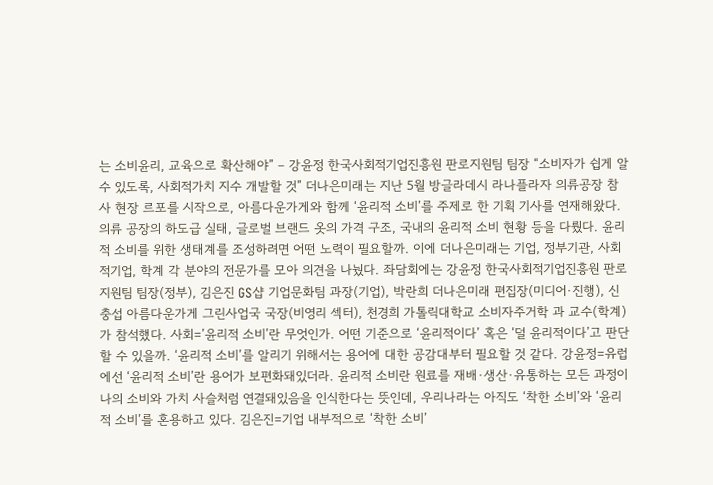는 소비윤리, 교육으로 확산해야” – 강윤정 한국사회적기업진흥원 판로지원팀 팀장 “소비자가 쉽게 알 수 있도록, 사회적가치 지수 개발할 것” 더나은미래는 지난 5월 방글라데시 라나플라자 의류공장 참사 현장 르포를 시작으로, 아름다운가게와 함께 ‘윤리적 소비’를 주제로 한 기획 기사를 연재해왔다. 의류 공장의 하도급 실태, 글로벌 브랜드 옷의 가격 구조, 국내의 윤리적 소비 현황 등을 다뤘다. 윤리적 소비를 위한 생태계를 조성하려면 어떤 노력이 필요할까. 이에 더나은미래는 기업, 정부기관, 사회적기업, 학계 각 분야의 전문가를 모아 의견을 나눴다. 좌담회에는 강윤정 한국사회적기업진흥원 판로지원팀 팀장(정부), 김은진 GS샵 기업문화팀 과장(기업), 박란희 더나은미래 편집장(미디어·진행), 신충섭 아름다운가게 그린사업국 국장(비영리 섹터), 천경희 가톨릭대학교 소비자주거학 과 교수(학계)가 참석했다. 사회=’윤리적 소비’란 무엇인가. 어떤 기준으로 ‘윤리적이다’ 혹은 ‘덜 윤리적이다’고 판단할 수 있을까. ‘윤리적 소비’를 알리기 위해서는 용어에 대한 공감대부터 필요할 것 같다. 강윤정=유럽에선 ‘윤리적 소비’란 용어가 보편화돼있더라. 윤리적 소비란 원료를 재배·생산·유통하는 모든 과정이 나의 소비와 가치 사슬처럼 연결돼있음을 인식한다는 뜻인데, 우리나라는 아직도 ‘착한 소비’와 ‘윤리적 소비’를 혼용하고 있다. 김은진=기업 내부적으로 ‘착한 소비’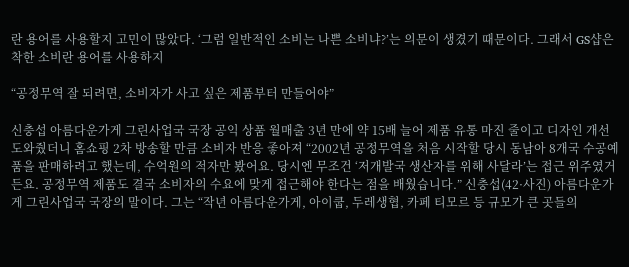란 용어를 사용할지 고민이 많았다. ‘그럼 일반적인 소비는 나쁜 소비냐?’는 의문이 생겼기 때문이다. 그래서 GS샵은 착한 소비란 용어를 사용하지

“공정무역 잘 되려면, 소비자가 사고 싶은 제품부터 만들어야”

신충섭 아름다운가게 그린사업국 국장 공익 상품 월매출 3년 만에 약 15배 늘어 제품 유통 마진 줄이고 디자인 개선 도와줬더니 홈쇼핑 2차 방송할 만큼 소비자 반응 좋아져 “2002년 공정무역을 처음 시작할 당시 동남아 8개국 수공예품을 판매하려고 했는데, 수억원의 적자만 봤어요. 당시엔 무조건 ‘저개발국 생산자를 위해 사달라’는 접근 위주였거든요. 공정무역 제품도 결국 소비자의 수요에 맞게 접근해야 한다는 점을 배웠습니다.” 신충섭(42·사진) 아름다운가게 그린사업국 국장의 말이다. 그는 “작년 아름다운가게, 아이쿱, 두레생협, 카페 티모르 등 규모가 큰 곳들의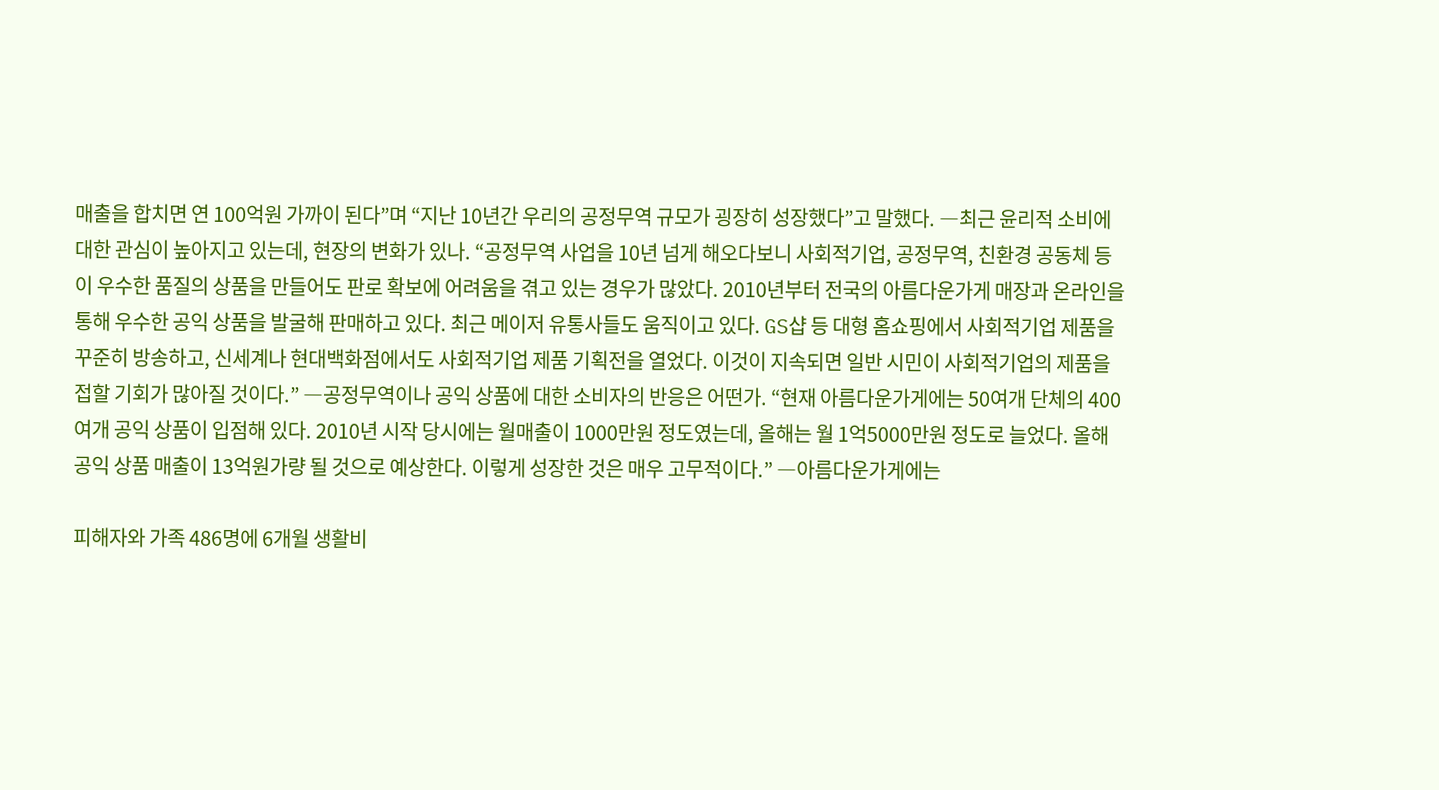매출을 합치면 연 100억원 가까이 된다”며 “지난 10년간 우리의 공정무역 규모가 굉장히 성장했다”고 말했다. ―최근 윤리적 소비에 대한 관심이 높아지고 있는데, 현장의 변화가 있나. “공정무역 사업을 10년 넘게 해오다보니 사회적기업, 공정무역, 친환경 공동체 등이 우수한 품질의 상품을 만들어도 판로 확보에 어려움을 겪고 있는 경우가 많았다. 2010년부터 전국의 아름다운가게 매장과 온라인을 통해 우수한 공익 상품을 발굴해 판매하고 있다. 최근 메이저 유통사들도 움직이고 있다. GS샵 등 대형 홈쇼핑에서 사회적기업 제품을 꾸준히 방송하고, 신세계나 현대백화점에서도 사회적기업 제품 기획전을 열었다. 이것이 지속되면 일반 시민이 사회적기업의 제품을 접할 기회가 많아질 것이다.” ―공정무역이나 공익 상품에 대한 소비자의 반응은 어떤가. “현재 아름다운가게에는 50여개 단체의 400여개 공익 상품이 입점해 있다. 2010년 시작 당시에는 월매출이 1000만원 정도였는데, 올해는 월 1억5000만원 정도로 늘었다. 올해 공익 상품 매출이 13억원가량 될 것으로 예상한다. 이렇게 성장한 것은 매우 고무적이다.” ―아름다운가게에는

피해자와 가족 486명에 6개월 생활비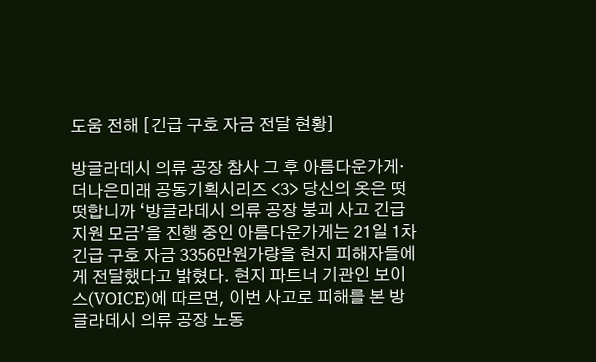도움 전해 [긴급 구호 자금 전달 현황]

방글라데시 의류 공장 참사 그 후 아름다운가게·더나은미래 공동기획시리즈 <3> 당신의 옷은 떳떳합니까 ‘방글라데시 의류 공장 붕괴 사고 긴급 지원 모금’을 진행 중인 아름다운가게는 21일 1차 긴급 구호 자금 3356만원가량을 현지 피해자들에게 전달했다고 밝혔다. 현지 파트너 기관인 보이스(VOICE)에 따르면, 이번 사고로 피해를 본 방글라데시 의류 공장 노동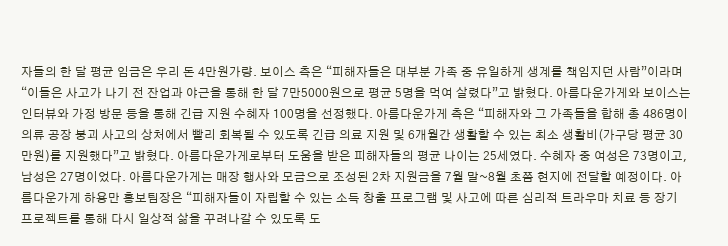자들의 한 달 평균 임금은 우리 돈 4만원가량. 보이스 측은 “피해자들은 대부분 가족 중 유일하게 생계를 책임지던 사람”이라며 “이들은 사고가 나기 전 잔업과 야근을 통해 한 달 7만5000원으로 평균 5명을 먹여 살렸다”고 밝혔다. 아름다운가게와 보이스는 인터뷰와 가정 방문 등을 통해 긴급 지원 수혜자 100명을 선정했다. 아름다운가게 측은 “피해자와 그 가족들을 합해 총 486명이 의류 공장 붕괴 사고의 상처에서 빨리 회복될 수 있도록 긴급 의료 지원 및 6개월간 생활할 수 있는 최소 생활비(가구당 평균 30만원)를 지원했다”고 밝혔다. 아름다운가게로부터 도움을 받은 피해자들의 평균 나이는 25세였다. 수혜자 중 여성은 73명이고, 남성은 27명이었다. 아름다운가게는 매장 행사와 모금으로 조성된 2차 지원금을 7월 말~8월 초쯤 현지에 전달할 예정이다. 아름다운가게 하용만 홍보팀장은 “피해자들이 자립할 수 있는 소득 창출 프로그램 및 사고에 따른 심리적 트라우마 치료 등 장기 프로젝트를 통해 다시 일상적 삶을 꾸려나갈 수 있도록 도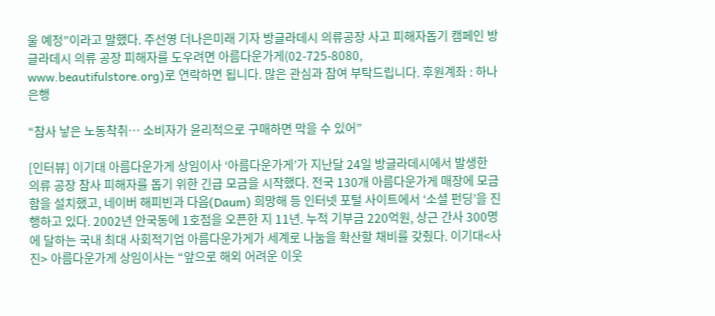울 예정”이라고 말했다. 주선영 더나은미래 기자 방글라데시 의류공장 사고 피해자돕기 캠페인 방글라데시 의류 공장 피해자를 도우려면 아름다운가게(02-725-8080, www.beautifulstore.org)로 연락하면 됩니다. 많은 관심과 참여 부탁드립니다. 후원계좌 : 하나은행

“참사 낳은 노동착취… 소비자가 윤리적으로 구매하면 막을 수 있어”

[인터뷰] 이기대 아름다운가게 상임이사 ‘아름다운가게’가 지난달 24일 방글라데시에서 발생한 의류 공장 참사 피해자를 돕기 위한 긴급 모금을 시작했다. 전국 130개 아름다운가게 매장에 모금함을 설치했고, 네이버 해피빈과 다음(Daum) 희망해 등 인터넷 포털 사이트에서 ‘소셜 펀딩’을 진행하고 있다. 2002년 안국동에 1호점을 오픈한 지 11년. 누적 기부금 220억원, 상근 간사 300명에 달하는 국내 최대 사회적기업 아름다운가게가 세계로 나눔을 확산할 채비를 갖췄다. 이기대<사진> 아름다운가게 상임이사는 “앞으로 해외 어려운 이웃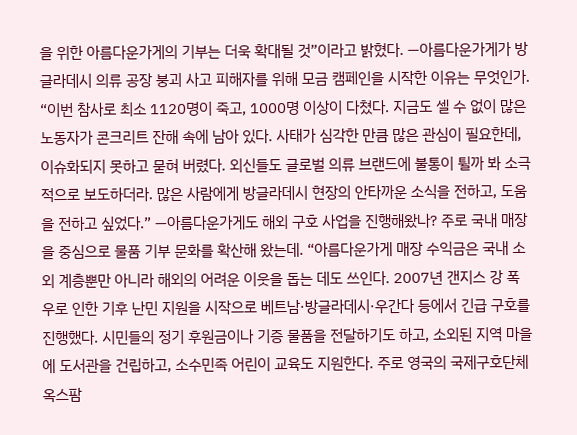을 위한 아름다운가게의 기부는 더욱 확대될 것”이라고 밝혔다. ―아름다운가게가 방글라데시 의류 공장 붕괴 사고 피해자를 위해 모금 캠페인을 시작한 이유는 무엇인가. “이번 참사로 최소 1120명이 죽고, 1000명 이상이 다쳤다. 지금도 셀 수 없이 많은 노동자가 콘크리트 잔해 속에 남아 있다. 사태가 심각한 만큼 많은 관심이 필요한데, 이슈화되지 못하고 묻혀 버렸다. 외신들도 글로벌 의류 브랜드에 불통이 튈까 봐 소극적으로 보도하더라. 많은 사람에게 방글라데시 현장의 안타까운 소식을 전하고, 도움을 전하고 싶었다.” ―아름다운가게도 해외 구호 사업을 진행해왔나? 주로 국내 매장을 중심으로 물품 기부 문화를 확산해 왔는데. “아름다운가게 매장 수익금은 국내 소외 계층뿐만 아니라 해외의 어려운 이웃을 돕는 데도 쓰인다. 2007년 갠지스 강 폭우로 인한 기후 난민 지원을 시작으로 베트남·방글라데시·우간다 등에서 긴급 구호를 진행했다. 시민들의 정기 후원금이나 기증 물품을 전달하기도 하고, 소외된 지역 마을에 도서관을 건립하고, 소수민족 어린이 교육도 지원한다. 주로 영국의 국제구호단체 옥스팜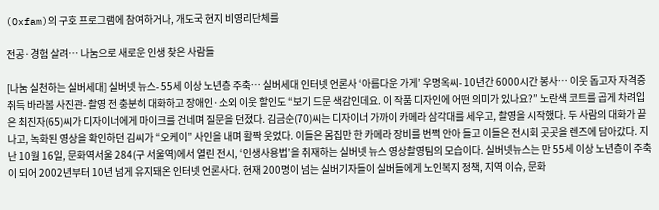(Oxfam)의 구호 프로그램에 참여하거나, 개도국 현지 비영리단체를

전공·경험 살려… 나눔으로 새로운 인생 찾은 사람들

[나눔 실천하는 실버세대] 실버넷 뉴스- 55세 이상 노년층 주축… 실버세대 인터넷 언론사 ‘아름다운 가게’ 우명옥씨- 10년간 6000시간 봉사… 이웃 돕고자 자격증 취득 바라봄 사진관- 촬영 전 충분히 대화하고 장애인·소외 이웃 할인도 “보기 드문 색감인데요. 이 작품 디자인에 어떤 의미가 있나요?” 노란색 코트를 곱게 차려입은 최진자(65)씨가 디자이너에게 마이크를 건네며 질문을 던졌다. 김금순(70)씨는 디자이너 가까이 카메라 삼각대를 세우고, 촬영을 시작했다. 두 사람의 대화가 끝나고, 녹화된 영상을 확인하던 김씨가 “오케이” 사인을 내며 활짝 웃었다. 이들은 몸집만 한 카메라 장비를 번쩍 안아 들고 이들은 전시회 곳곳을 렌즈에 담아갔다. 지난 10월 16일, 문화역서울 284(구 서울역)에서 열린 전시, ‘인생사용법’을 취재하는 실버넷 뉴스 영상촬영팀의 모습이다. 실버넷뉴스는 만 55세 이상 노년층이 주축이 되어 2002년부터 10년 넘게 유지돼온 인터넷 언론사다. 현재 200명이 넘는 실버기자들이 실버들에게 노인복지 정책, 지역 이슈, 문화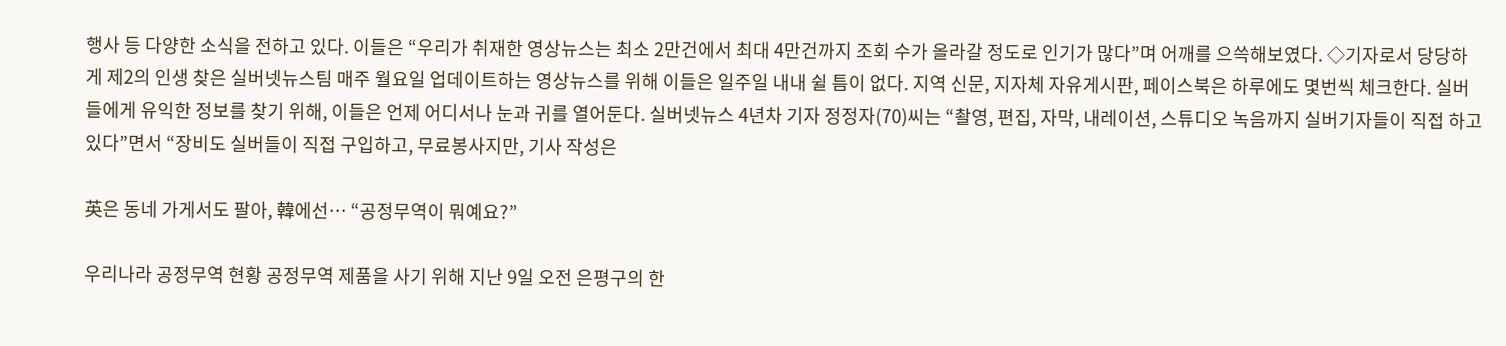행사 등 다양한 소식을 전하고 있다. 이들은 “우리가 취재한 영상뉴스는 최소 2만건에서 최대 4만건까지 조회 수가 올라갈 정도로 인기가 많다”며 어깨를 으쓱해보였다. ◇기자로서 당당하게 제2의 인생 찾은 실버넷뉴스팀 매주 월요일 업데이트하는 영상뉴스를 위해 이들은 일주일 내내 쉴 틈이 없다. 지역 신문, 지자체 자유게시판, 페이스북은 하루에도 몇번씩 체크한다. 실버들에게 유익한 정보를 찾기 위해, 이들은 언제 어디서나 눈과 귀를 열어둔다. 실버넷뉴스 4년차 기자 정정자(70)씨는 “촬영, 편집, 자막, 내레이션, 스튜디오 녹음까지 실버기자들이 직접 하고 있다”면서 “장비도 실버들이 직접 구입하고, 무료봉사지만, 기사 작성은

英은 동네 가게서도 팔아, 韓에선… “공정무역이 뭐예요?”

우리나라 공정무역 현황 공정무역 제품을 사기 위해 지난 9일 오전 은평구의 한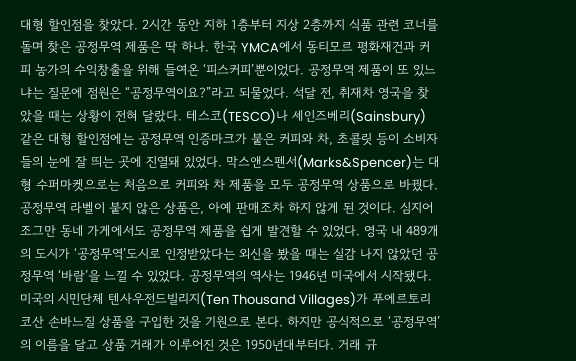대형 할인점을 찾았다. 2시간 동안 지하 1층부터 지상 2층까지 식품 관련 코너를 돌며 찾은 공정무역 제품은 딱 하나. 한국 YMCA에서 동티모르 평화재건과 커피 농가의 수익창출을 위해 들여온 ‘피스커피’뿐이었다. 공정무역 제품이 또 있느냐는 질문에 점원은 “공정무역이요?”라고 되물었다. 석달 전, 취재차 영국을 찾았을 때는 상황이 전혀 달랐다. 테스코(TESCO)나 세인즈베리(Sainsbury) 같은 대형 할인점에는 공정무역 인증마크가 붙은 커피와 차, 초콜릿 등이 소비자들의 눈에 잘 띄는 곳에 진열돼 있었다. 막스앤스펜서(Marks&Spencer)는 대형 수퍼마켓으로는 처음으로 커피와 차 제품을 모두 공정무역 상품으로 바꿨다. 공정무역 라벨이 붙지 않은 상품은, 아예 판매조차 하지 않게 된 것이다. 심지어 조그만 동네 가게에서도 공정무역 제품을 쉽게 발견할 수 있었다. 영국 내 489개의 도시가 ‘공정무역’도시로 인정받았다는 외신을 봤을 때는 실감 나지 않았던 공정무역 ‘바람’을 느낄 수 있었다. 공정무역의 역사는 1946년 미국에서 시작됐다. 미국의 시민단체 텐사우전드빌리지(Ten Thousand Villages)가 푸에르토리코산 손바느질 상품을 구입한 것을 기원으로 본다. 하지만 공식적으로 ‘공정무역’의 이름을 달고 상품 거래가 이루어진 것은 1950년대부터다. 거래 규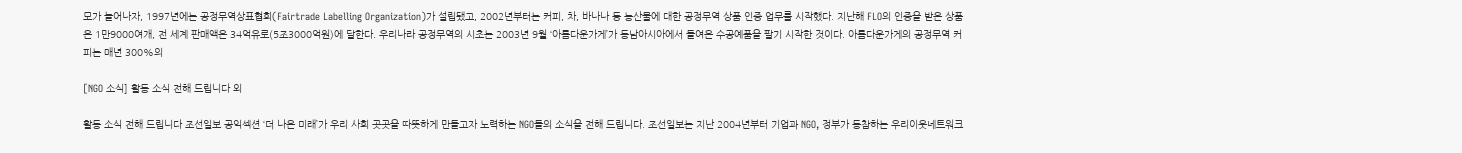모가 늘어나자, 1997년에는 공정무역상표협회(Fairtrade Labelling Organization)가 설립됐고, 2002년부터는 커피, 차, 바나나 등 농산물에 대한 공정무역 상품 인증 업무를 시작했다. 지난해 FLO의 인증을 받은 상품은 1만9000여개, 전 세계 판매액은 34억유로(5조3000억원)에 달한다. 우리나라 공정무역의 시초는 2003년 9월 ‘아름다운가게’가 동남아시아에서 들여온 수공예품을 팔기 시작한 것이다. 아름다운가게의 공정무역 커피는 매년 300%의

[NGO 소식] 활동 소식 전해 드립니다 외

활동 소식 전해 드립니다 조선일보 공익섹션 ‘더 나은 미래’가 우리 사회 곳곳을 따뜻하게 만들고자 노력하는 NGO들의 소식을 전해 드립니다. 조선일보는 지난 2004년부터 기업과 NGO, 정부가 동참하는 우리이웃네트워크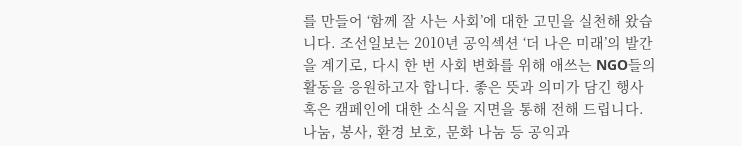를 만들어 ‘함께 잘 사는 사회’에 대한 고민을 실천해 왔습니다. 조선일보는 2010년 공익섹션 ‘더 나은 미래’의 발간을 계기로, 다시 한 번 사회 변화를 위해 애쓰는 NGO들의 활동을 응원하고자 합니다. 좋은 뜻과 의미가 담긴 행사 혹은 캠페인에 대한 소식을 지면을 통해 전해 드립니다. 나눔, 봉사, 환경 보호, 문화 나눔 등 공익과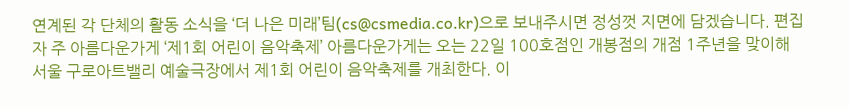연계된 각 단체의 활동 소식을 ‘더 나은 미래’팀(cs@csmedia.co.kr)으로 보내주시면 정성껏 지면에 담겠습니다. 편집자 주 아름다운가게 ‘제1회 어린이 음악축제’ 아름다운가게는 오는 22일 100호점인 개봉점의 개점 1주년을 맞이해 서울 구로아트밸리 예술극장에서 제1회 어린이 음악축제를 개최한다. 이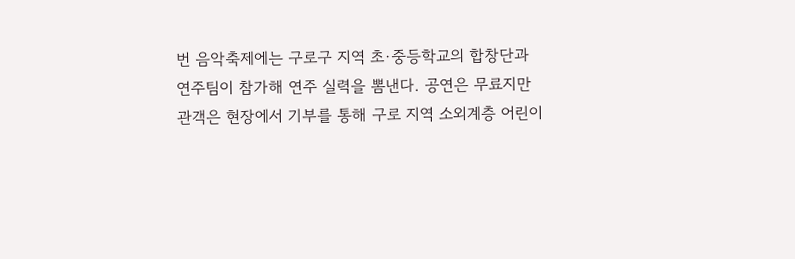번 음악축제에는 구로구 지역 초·중등학교의 합창단과 연주팀이 참가해 연주 실력을 뽐낸다. 공연은 무료지만 관객은 현장에서 기부를 통해 구로 지역 소외계층 어린이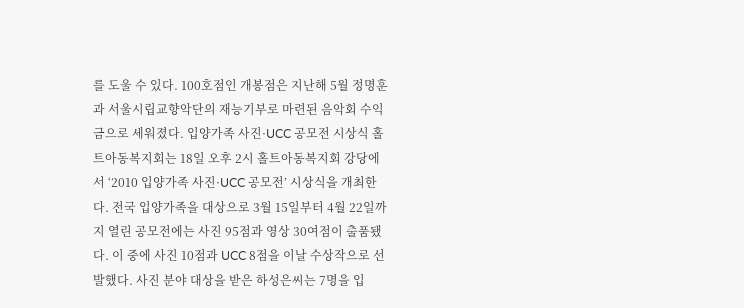를 도울 수 있다. 100호점인 개봉점은 지난해 5월 정명훈과 서울시립교향악단의 재능기부로 마련된 음악회 수익금으로 세워졌다. 입양가족 사진·UCC 공모전 시상식 홀트아동복지회는 18일 오후 2시 홀트아동복지회 강당에서 ‘2010 입양가족 사진·UCC 공모전’ 시상식을 개최한다. 전국 입양가족을 대상으로 3월 15일부터 4월 22일까지 열린 공모전에는 사진 95점과 영상 30여점이 출품됐다. 이 중에 사진 10점과 UCC 8점을 이날 수상작으로 선발했다. 사진 분야 대상을 받은 하성은씨는 7명을 입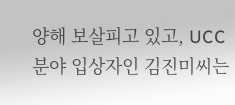양해 보살피고 있고, UCC 분야 입상자인 김진미씨는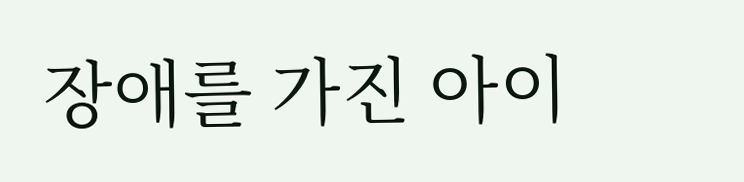장애를 가진 아이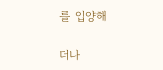를 입양해

더나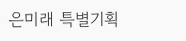은미래 특별기획